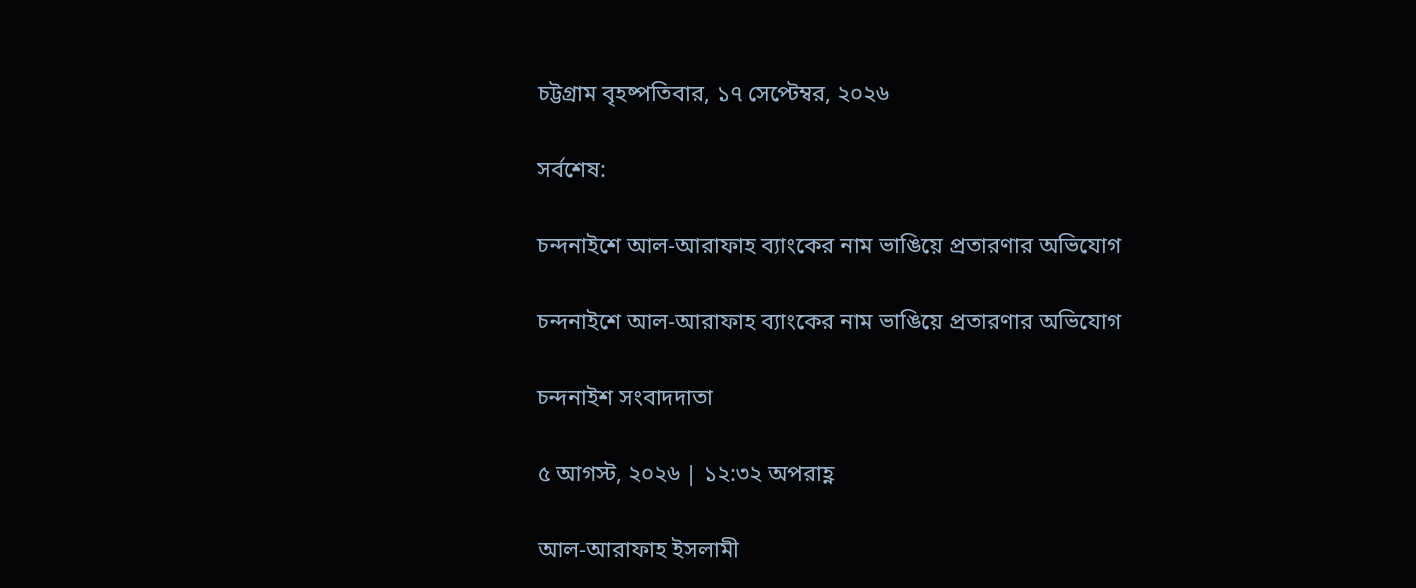চট্টগ্রাম বৃহষ্পতিবার, ১৭ সেপ্টেম্বর, ২০২৬

সর্বশেষ:

চন্দনাইশে আল-আরাফাহ ব্যাংকের নাম ভাঙিয়ে প্রতারণার অভিযোগ

চন্দনাইশে আল-আরাফাহ ব্যাংকের নাম ভাঙিয়ে প্রতারণার অভিযোগ

চন্দনাইশ সংবাদদাতা

৫ আগস্ট, ২০২৬ | ১২:৩২ অপরাহ্ণ

আল-আরাফাহ ইসলামী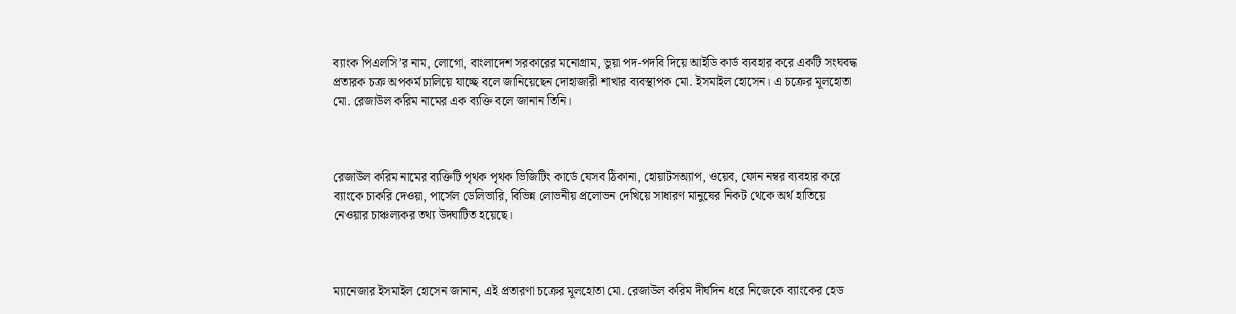ব্যাংক পিএলসি’র নাম, লোগো, বাংলাদেশ সরকারের মনোগ্রাম, ভুয়া পদ-পদবি দিয়ে আইডি কার্ড ব্যবহার করে একটি সংঘবদ্ধ প্রতারক চক্র অপকর্ম চালিয়ে যাচ্ছে বলে জানিয়েছেন দোহাজারী শাখার ব্যবস্থাপক মো. ইসমাইল হোসেন। এ চক্রের মূলহোতা মো. রেজাউল করিম নামের এক ব্যক্তি বলে জানান তিনি।



রেজাউল করিম নামের ব্যক্তিটি পৃথক পৃথক ভিজিটিং কার্ডে যেসব ঠিকানা, হোয়াটসঅ্যাপ, ওয়েব, ফোন নম্বর ব্যবহার করে ব্যাংকে চাকরি দেওয়া, পার্সেল ডেলিভারি, বিভিন্ন লোভনীয় প্রলোভন দেখিয়ে সাধারণ মানুষের নিকট থেকে অর্থ হাতিয়ে নেওয়ার চাঞ্চল্যকর তথ্য উদ্ঘাটিত হয়েছে।



ম্যানেজার ইসমাইল হোসেন জানান, এই প্রতারণা চক্রের মূলহোতা মো. রেজাউল করিম দীর্ঘদিন ধরে নিজেকে ব্যাংকের হেড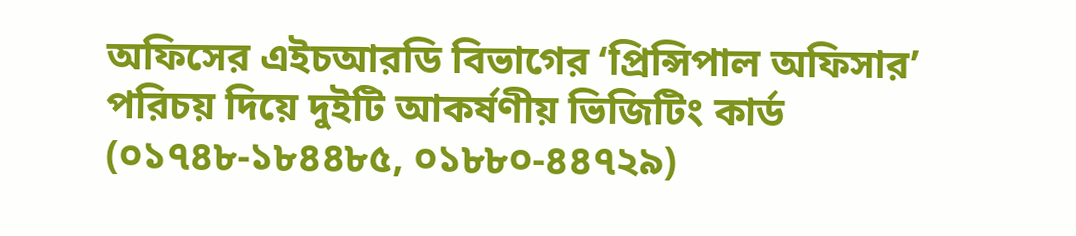অফিসের এইচআরডি বিভাগের ‘প্রিন্সিপাল অফিসার’ পরিচয় দিয়ে দুইটি আকর্ষণীয় ভিজিটিং কার্ড (০১৭৪৮-১৮৪৪৮৫, ০১৮৮০-৪৪৭২৯)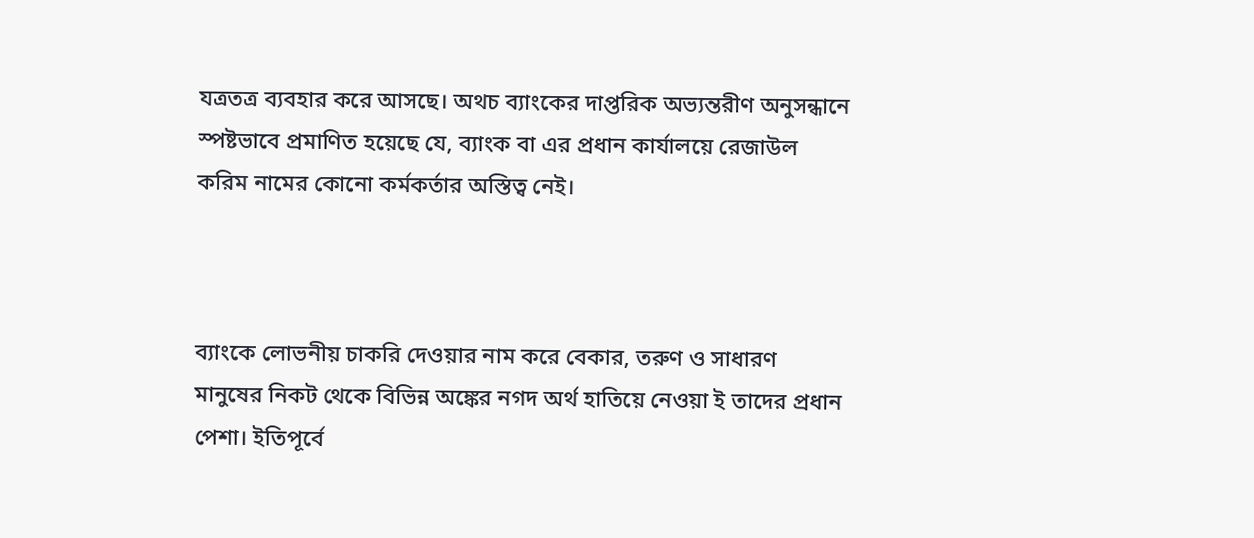যত্রতত্র ব্যবহার করে আসছে। অথচ ব্যাংকের দাপ্তরিক অভ্যন্তরীণ অনুসন্ধানে স্পষ্টভাবে প্রমাণিত হয়েছে যে, ব্যাংক বা এর প্রধান কার্যালয়ে রেজাউল করিম নামের কোনো কর্মকর্তার অস্তিত্ব নেই।



ব্যাংকে লোভনীয় চাকরি দেওয়ার নাম করে বেকার, তরুণ ও সাধারণ মানুষের নিকট থেকে বিভিন্ন অঙ্কের নগদ অর্থ হাতিয়ে নেওয়া ই তাদের প্রধান পেশা। ইতিপূর্বে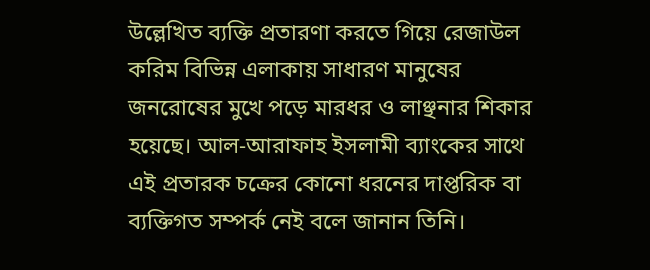উল্লেখিত ব্যক্তি প্রতারণা করতে গিয়ে রেজাউল করিম বিভিন্ন এলাকায় সাধারণ মানুষের জনরোষের মুখে পড়ে মারধর ও লাঞ্ছনার শিকার হয়েছে। আল-আরাফাহ ইসলামী ব্যাংকের সাথে এই প্রতারক চক্রের কোনো ধরনের দাপ্তরিক বা ব্যক্তিগত সম্পর্ক নেই বলে জানান তিনি।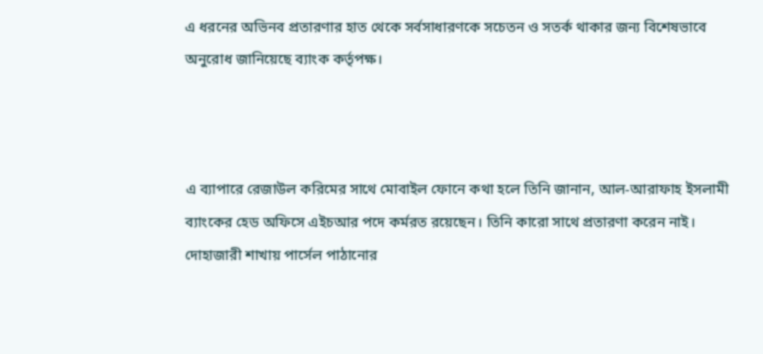এ ধরনের অভিনব প্রতারণার হাত থেকে সর্বসাধারণকে সচেতন ও সতর্ক থাকার জন্য বিশেষভাবে অনুরোধ জানিয়েছে ব্যাংক কর্তৃপক্ষ।



এ ব্যাপারে রেজাউল করিমের সাথে মোবাইল ফোনে কথা হলে তিনি জানান, আল-আরাফাহ ইসলামী ব্যাংকের হেড অফিসে এইচআর পদে কর্মরত রয়েছেন। তিনি কারো সাথে প্রতারণা করেন নাই। দোহাজারী শাখায় পার্সেল পাঠানোর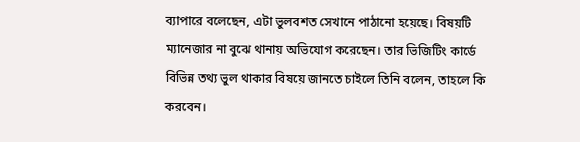ব্যাপারে বলেছেন, এটা ভুলবশত সেখানে পাঠানো হয়েছে। বিষয়টি ম্যানেজার না বুঝে থানায় অভিযোগ করেছেন। তার ভিজিটিং কার্ডে বিভিন্ন তথ্য ভুল থাকার বিষয়ে জানতে চাইলে তিনি বলেন, তাহলে কি করবেন।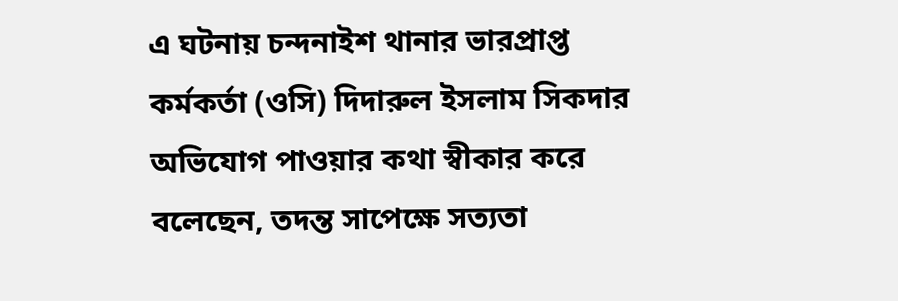এ ঘটনায় চন্দনাইশ থানার ভারপ্রাপ্ত কর্মকর্তা (ওসি) দিদারুল ইসলাম সিকদার অভিযোগ পাওয়ার কথা স্বীকার করে বলেছেন, তদন্ত সাপেক্ষে সত্যতা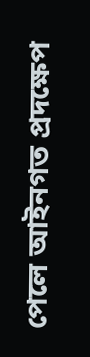পেলে আইনগত প্রদক্ষেপ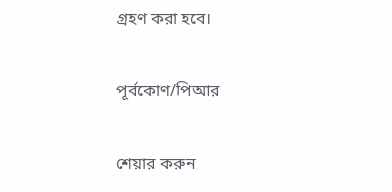গ্রহণ করা হবে।

পূর্বকোণ/পিআর

শেয়ার করুন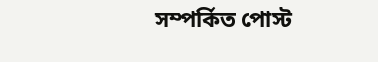সম্পর্কিত পোস্ট